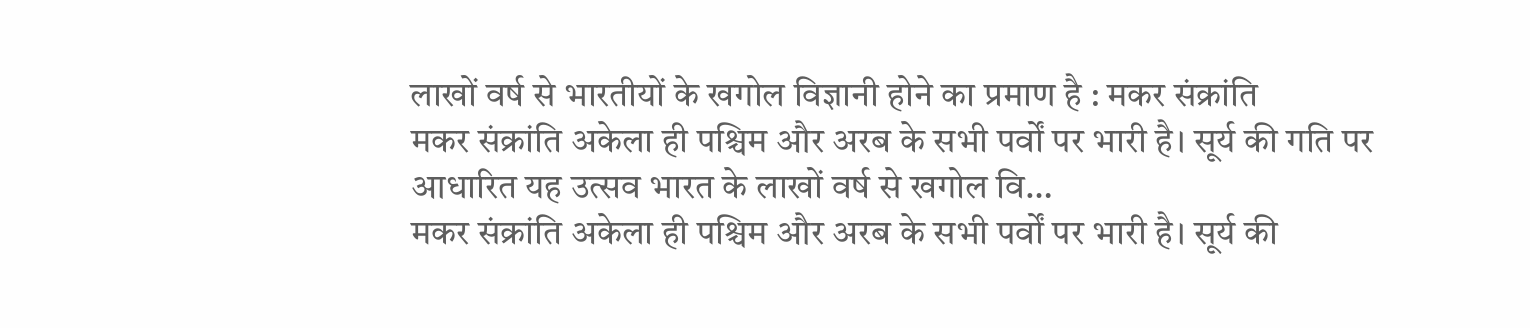लाखों वर्ष से भारतीयों के खगोल विज्ञानी होने का प्रमाण है : मकर संक्रांति
मकर संक्रांति अकेला ही पश्चिम और अरब के सभी पर्वों पर भारी है। सूर्य की गति पर आधारित यह उत्सव भारत के लाखों वर्ष से खगोल वि…
मकर संक्रांति अकेला ही पश्चिम और अरब के सभी पर्वों पर भारी है। सूर्य की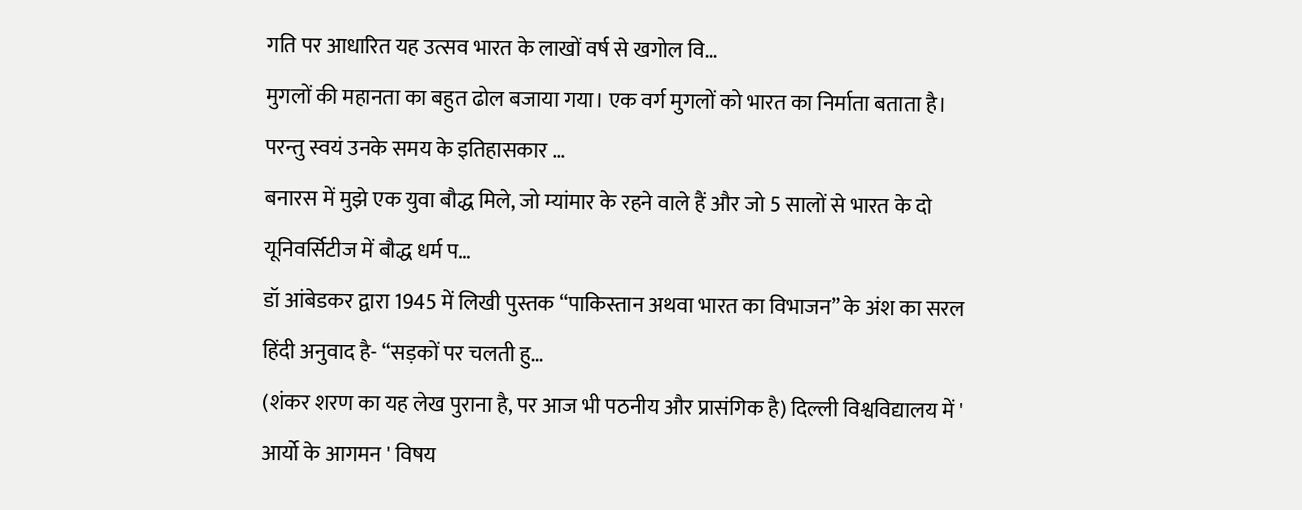गति पर आधारित यह उत्सव भारत के लाखों वर्ष से खगोल वि…
मुगलों की महानता का बहुत ढोल बजाया गया। एक वर्ग मुगलों को भारत का निर्माता बताता है। परन्तु स्वयं उनके समय के इतिहासकार …
बनारस में मुझे एक युवा बौद्ध मिले, जो म्यांमार के रहने वाले हैं और जो 5 सालों से भारत के दो यूनिवर्सिटीज में बौद्ध धर्म प…
डॉ आंबेडकर द्वारा 1945 में लिखी पुस्तक “पाकिस्तान अथवा भारत का विभाजन” के अंश का सरल हिंदी अनुवाद है- “सड़कों पर चलती हु…
(शंकर शरण का यह लेख पुराना है, पर आज भी पठनीय और प्रासंगिक है) दिल्ली विश्वविद्यालय में ' आर्यो के आगमन ' विषय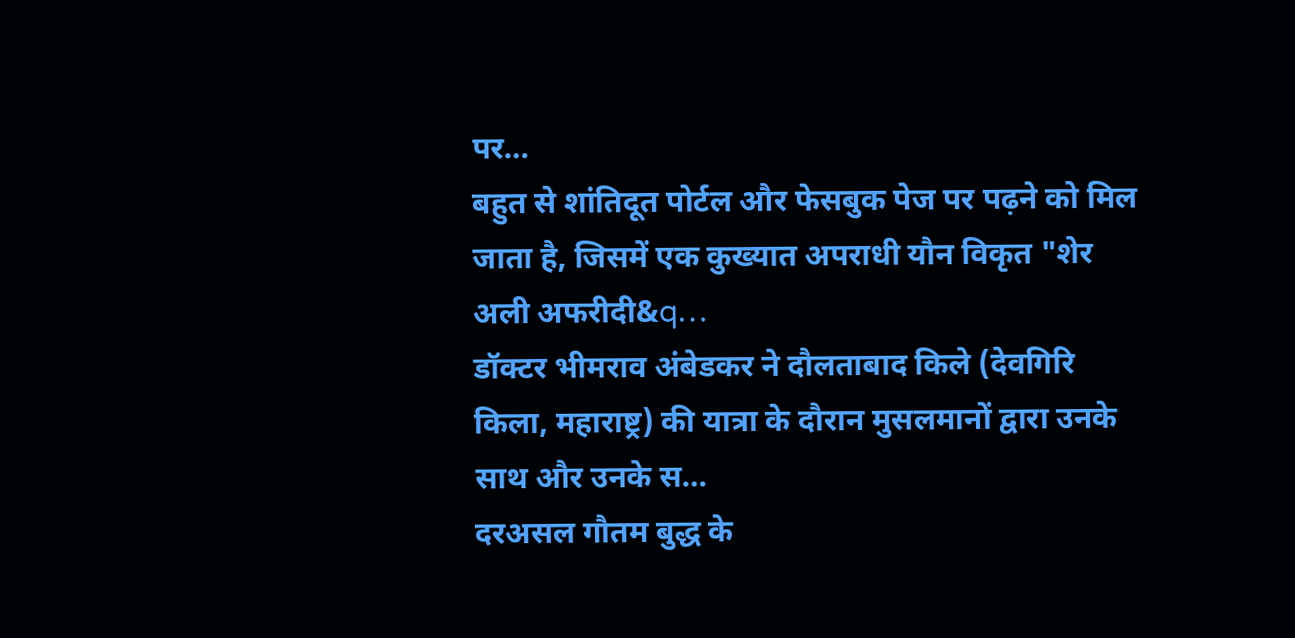पर…
बहुत से शांतिदूत पोर्टल और फेसबुक पेज पर पढ़ने को मिल जाता है, जिसमें एक कुख्यात अपराधी यौन विकृत "शेर अली अफरीदी&q…
डॉक्टर भीमराव अंबेडकर ने दौलताबाद किले (देवगिरि किला, महाराष्ट्र) की यात्रा के दौरान मुसलमानों द्वारा उनके साथ और उनके स…
दरअसल गौतम बुद्ध के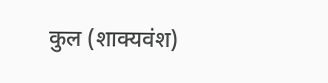कुल (शाक्यवंश)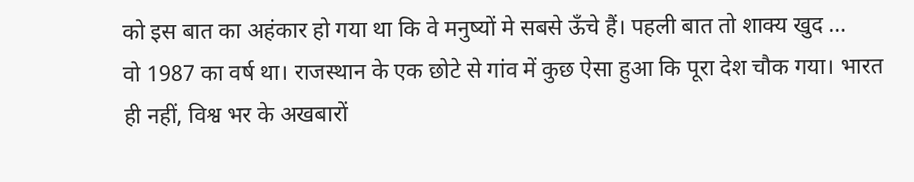को इस बात का अहंकार हो गया था कि वे मनुष्यों मे सबसे ऊँचे हैं। पहली बात तो शाक्य खुद …
वो 1987 का वर्ष था। राजस्थान के एक छोटे से गांव में कुछ ऐसा हुआ कि पूरा देश चौक गया। भारत ही नहीं, विश्व भर के अखबारों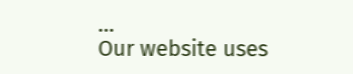…
Our website uses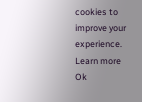cookies to improve your experience. Learn more
Ok